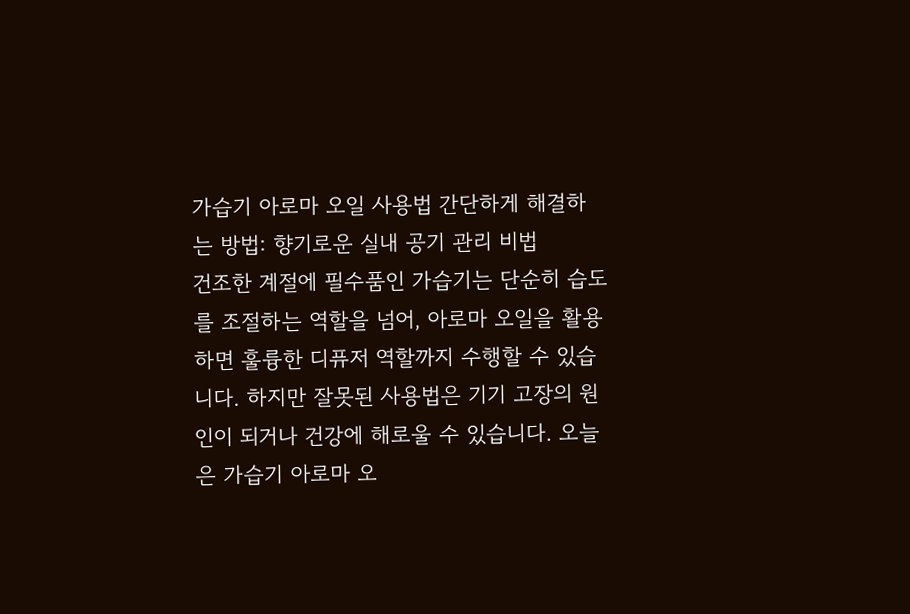가습기 아로마 오일 사용법 간단하게 해결하는 방법: 향기로운 실내 공기 관리 비법
건조한 계절에 필수품인 가습기는 단순히 습도를 조절하는 역할을 넘어, 아로마 오일을 활용하면 훌륭한 디퓨저 역할까지 수행할 수 있습니다. 하지만 잘못된 사용법은 기기 고장의 원인이 되거나 건강에 해로울 수 있습니다. 오늘은 가습기 아로마 오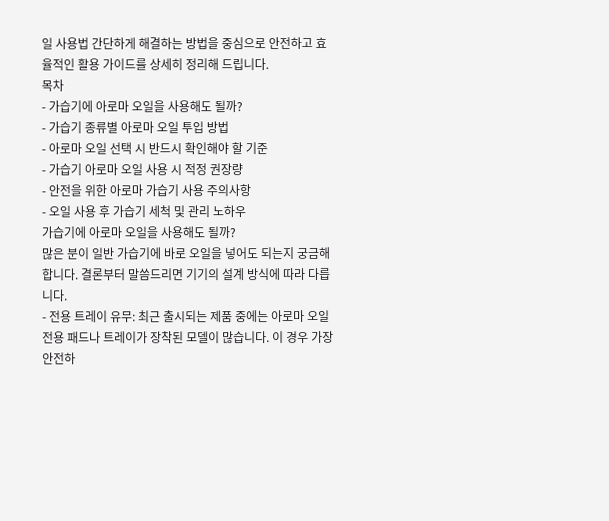일 사용법 간단하게 해결하는 방법을 중심으로 안전하고 효율적인 활용 가이드를 상세히 정리해 드립니다.
목차
- 가습기에 아로마 오일을 사용해도 될까?
- 가습기 종류별 아로마 오일 투입 방법
- 아로마 오일 선택 시 반드시 확인해야 할 기준
- 가습기 아로마 오일 사용 시 적정 권장량
- 안전을 위한 아로마 가습기 사용 주의사항
- 오일 사용 후 가습기 세척 및 관리 노하우
가습기에 아로마 오일을 사용해도 될까?
많은 분이 일반 가습기에 바로 오일을 넣어도 되는지 궁금해합니다. 결론부터 말씀드리면 기기의 설계 방식에 따라 다릅니다.
- 전용 트레이 유무: 최근 출시되는 제품 중에는 아로마 오일 전용 패드나 트레이가 장착된 모델이 많습니다. 이 경우 가장 안전하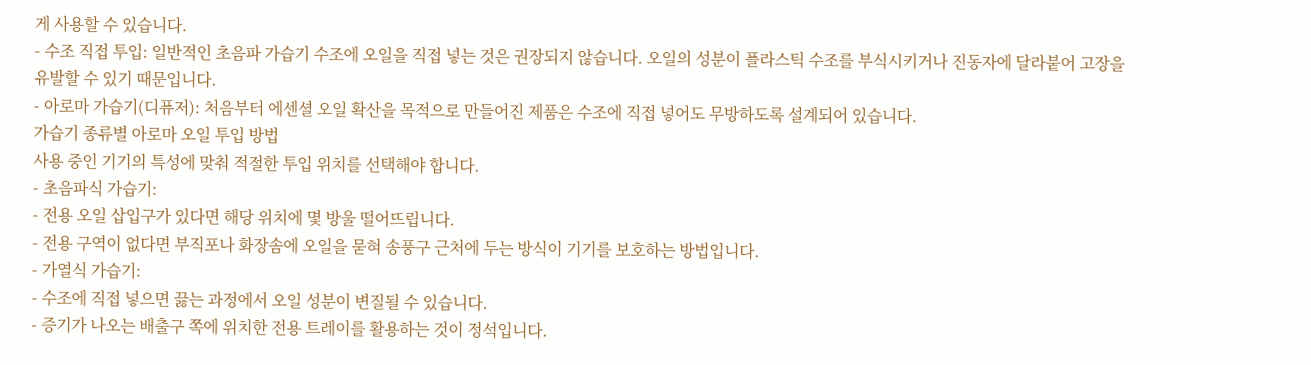게 사용할 수 있습니다.
- 수조 직접 투입: 일반적인 초음파 가습기 수조에 오일을 직접 넣는 것은 권장되지 않습니다. 오일의 성분이 플라스틱 수조를 부식시키거나 진동자에 달라붙어 고장을 유발할 수 있기 때문입니다.
- 아로마 가습기(디퓨저): 처음부터 에센셜 오일 확산을 목적으로 만들어진 제품은 수조에 직접 넣어도 무방하도록 설계되어 있습니다.
가습기 종류별 아로마 오일 투입 방법
사용 중인 기기의 특성에 맞춰 적절한 투입 위치를 선택해야 합니다.
- 초음파식 가습기:
- 전용 오일 삽입구가 있다면 해당 위치에 몇 방울 떨어뜨립니다.
- 전용 구역이 없다면 부직포나 화장솜에 오일을 묻혀 송풍구 근처에 두는 방식이 기기를 보호하는 방법입니다.
- 가열식 가습기:
- 수조에 직접 넣으면 끓는 과정에서 오일 성분이 변질될 수 있습니다.
- 증기가 나오는 배출구 쪽에 위치한 전용 트레이를 활용하는 것이 정석입니다.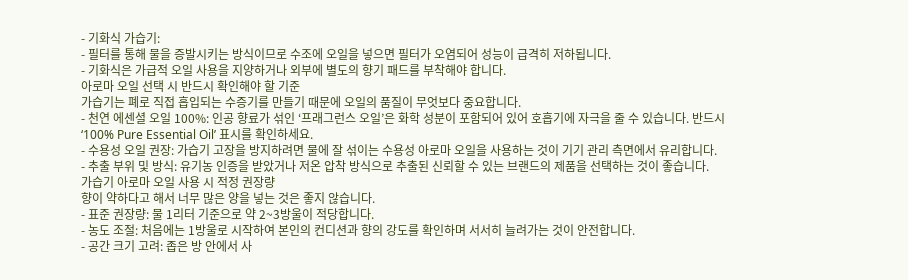- 기화식 가습기:
- 필터를 통해 물을 증발시키는 방식이므로 수조에 오일을 넣으면 필터가 오염되어 성능이 급격히 저하됩니다.
- 기화식은 가급적 오일 사용을 지양하거나 외부에 별도의 향기 패드를 부착해야 합니다.
아로마 오일 선택 시 반드시 확인해야 할 기준
가습기는 폐로 직접 흡입되는 수증기를 만들기 때문에 오일의 품질이 무엇보다 중요합니다.
- 천연 에센셜 오일 100%: 인공 향료가 섞인 ‘프래그런스 오일’은 화학 성분이 포함되어 있어 호흡기에 자극을 줄 수 있습니다. 반드시 ‘100% Pure Essential Oil’ 표시를 확인하세요.
- 수용성 오일 권장: 가습기 고장을 방지하려면 물에 잘 섞이는 수용성 아로마 오일을 사용하는 것이 기기 관리 측면에서 유리합니다.
- 추출 부위 및 방식: 유기농 인증을 받았거나 저온 압착 방식으로 추출된 신뢰할 수 있는 브랜드의 제품을 선택하는 것이 좋습니다.
가습기 아로마 오일 사용 시 적정 권장량
향이 약하다고 해서 너무 많은 양을 넣는 것은 좋지 않습니다.
- 표준 권장량: 물 1리터 기준으로 약 2~3방울이 적당합니다.
- 농도 조절: 처음에는 1방울로 시작하여 본인의 컨디션과 향의 강도를 확인하며 서서히 늘려가는 것이 안전합니다.
- 공간 크기 고려: 좁은 방 안에서 사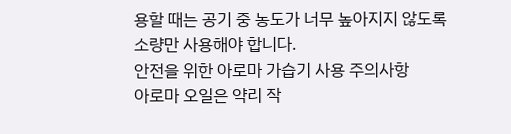용할 때는 공기 중 농도가 너무 높아지지 않도록 소량만 사용해야 합니다.
안전을 위한 아로마 가습기 사용 주의사항
아로마 오일은 약리 작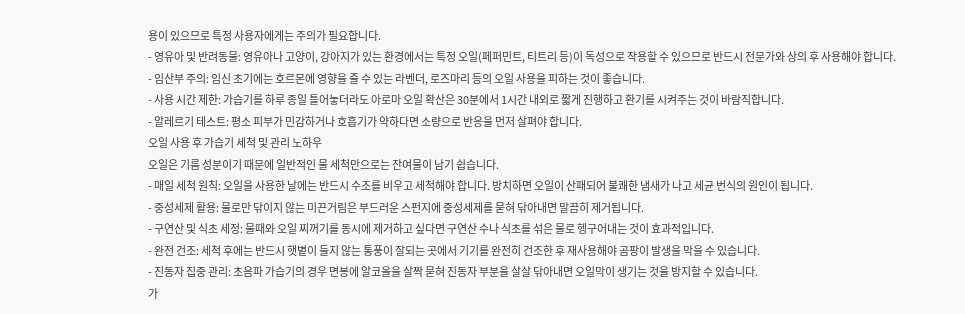용이 있으므로 특정 사용자에게는 주의가 필요합니다.
- 영유아 및 반려동물: 영유아나 고양이, 강아지가 있는 환경에서는 특정 오일(페퍼민트, 티트리 등)이 독성으로 작용할 수 있으므로 반드시 전문가와 상의 후 사용해야 합니다.
- 임산부 주의: 임신 초기에는 호르몬에 영향을 줄 수 있는 라벤더, 로즈마리 등의 오일 사용을 피하는 것이 좋습니다.
- 사용 시간 제한: 가습기를 하루 종일 틀어놓더라도 아로마 오일 확산은 30분에서 1시간 내외로 짧게 진행하고 환기를 시켜주는 것이 바람직합니다.
- 알레르기 테스트: 평소 피부가 민감하거나 호흡기가 약하다면 소량으로 반응을 먼저 살펴야 합니다.
오일 사용 후 가습기 세척 및 관리 노하우
오일은 기름 성분이기 때문에 일반적인 물 세척만으로는 잔여물이 남기 쉽습니다.
- 매일 세척 원칙: 오일을 사용한 날에는 반드시 수조를 비우고 세척해야 합니다. 방치하면 오일이 산패되어 불쾌한 냄새가 나고 세균 번식의 원인이 됩니다.
- 중성세제 활용: 물로만 닦이지 않는 미끈거림은 부드러운 스펀지에 중성세제를 묻혀 닦아내면 말끔히 제거됩니다.
- 구연산 및 식초 세정: 물때와 오일 찌꺼기를 동시에 제거하고 싶다면 구연산 수나 식초를 섞은 물로 헹구어내는 것이 효과적입니다.
- 완전 건조: 세척 후에는 반드시 햇볕이 들지 않는 통풍이 잘되는 곳에서 기기를 완전히 건조한 후 재사용해야 곰팡이 발생을 막을 수 있습니다.
- 진동자 집중 관리: 초음파 가습기의 경우 면봉에 알코올을 살짝 묻혀 진동자 부분을 살살 닦아내면 오일막이 생기는 것을 방지할 수 있습니다.
가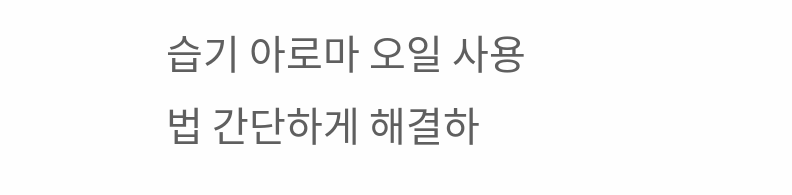습기 아로마 오일 사용법 간단하게 해결하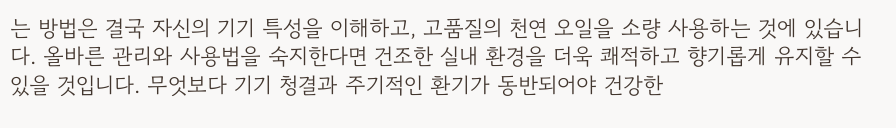는 방법은 결국 자신의 기기 특성을 이해하고, 고품질의 천연 오일을 소량 사용하는 것에 있습니다. 올바른 관리와 사용법을 숙지한다면 건조한 실내 환경을 더욱 쾌적하고 향기롭게 유지할 수 있을 것입니다. 무엇보다 기기 청결과 주기적인 환기가 동반되어야 건강한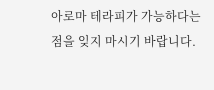아로마 테라피가 가능하다는 점을 잊지 마시기 바랍니다.